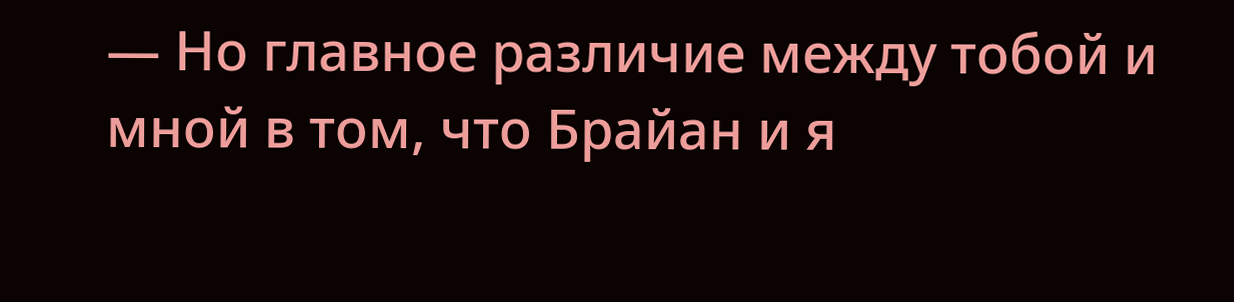— Но главное различие между тобой и мной в том, что Брайан и я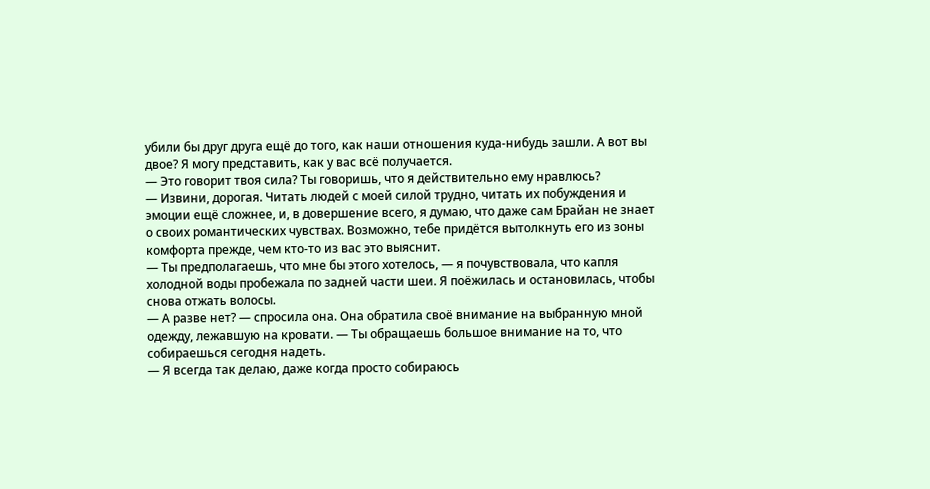убили бы друг друга ещё до того, как наши отношения куда-нибудь зашли. А вот вы двое? Я могу представить, как у вас всё получается.
— Это говорит твоя сила? Ты говоришь, что я действительно ему нравлюсь?
— Извини, дорогая. Читать людей с моей силой трудно, читать их побуждения и эмоции ещё сложнее, и, в довершение всего, я думаю, что даже сам Брайан не знает о своих романтических чувствах. Возможно, тебе придётся вытолкнуть его из зоны комфорта прежде, чем кто-то из вас это выяснит.
— Ты предполагаешь, что мне бы этого хотелось, — я почувствовала, что капля холодной воды пробежала по задней части шеи. Я поёжилась и остановилась, чтобы снова отжать волосы.
— А разве нет? — спросила она. Она обратила своё внимание на выбранную мной одежду, лежавшую на кровати. — Ты обращаешь большое внимание на то, что собираешься сегодня надеть.
— Я всегда так делаю, даже когда просто собираюсь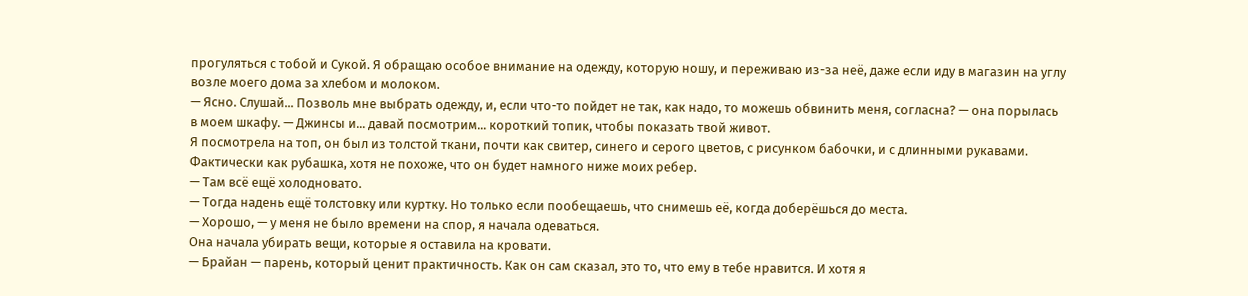прогуляться с тобой и Сукой. Я обращаю особое внимание на одежду, которую ношу, и переживаю из-за неё, даже если иду в магазин на углу возле моего дома за хлебом и молоком.
— Ясно. Слушай... Позволь мне выбрать одежду, и, если что-то пойдет не так, как надо, то можешь обвинить меня, согласна? — она порылась в моем шкафу. — Джинсы и... давай посмотрим... короткий топик, чтобы показать твой живот.
Я посмотрела на топ, он был из толстой ткани, почти как свитер, синего и серого цветов, с рисунком бабочки, и с длинными рукавами. Фактически как рубашка, хотя не похоже, что он будет намного ниже моих ребер.
— Там всё ещё холодновато.
— Тогда надень ещё толстовку или куртку. Но только если пообещаешь, что снимешь её, когда доберёшься до места.
— Хорошо, — у меня не было времени на спор, я начала одеваться.
Она начала убирать вещи, которые я оставила на кровати.
— Брайан — парень, который ценит практичность. Как он сам сказал, это то, что ему в тебе нравится. И хотя я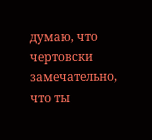думаю, что чертовски замечательно, что ты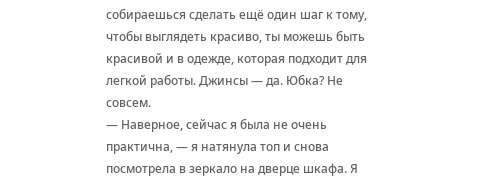собираешься сделать ещё один шаг к тому, чтобы выглядеть красиво, ты можешь быть красивой и в одежде, которая подходит для легкой работы. Джинсы — да. Юбка? Не совсем.
— Наверное, сейчас я была не очень практична, — я натянула топ и снова посмотрела в зеркало на дверце шкафа. Я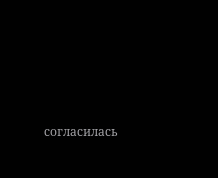согласилась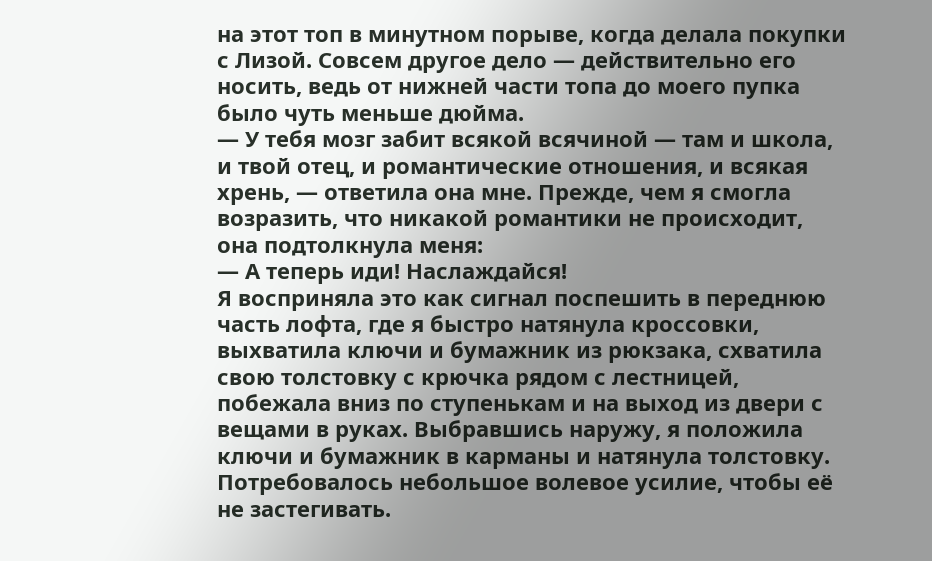на этот топ в минутном порыве, когда делала покупки с Лизой. Совсем другое дело — действительно его носить, ведь от нижней части топа до моего пупка было чуть меньше дюйма.
— У тебя мозг забит всякой всячиной — там и школа, и твой отец, и романтические отношения, и всякая хрень, — ответила она мне. Прежде, чем я смогла возразить, что никакой романтики не происходит, она подтолкнула меня:
— А теперь иди! Наслаждайся!
Я восприняла это как сигнал поспешить в переднюю часть лофта, где я быстро натянула кроссовки, выхватила ключи и бумажник из рюкзака, схватила свою толстовку с крючка рядом с лестницей, побежала вниз по ступенькам и на выход из двери с вещами в руках. Выбравшись наружу, я положила ключи и бумажник в карманы и натянула толстовку. Потребовалось небольшое волевое усилие, чтобы её не застегивать.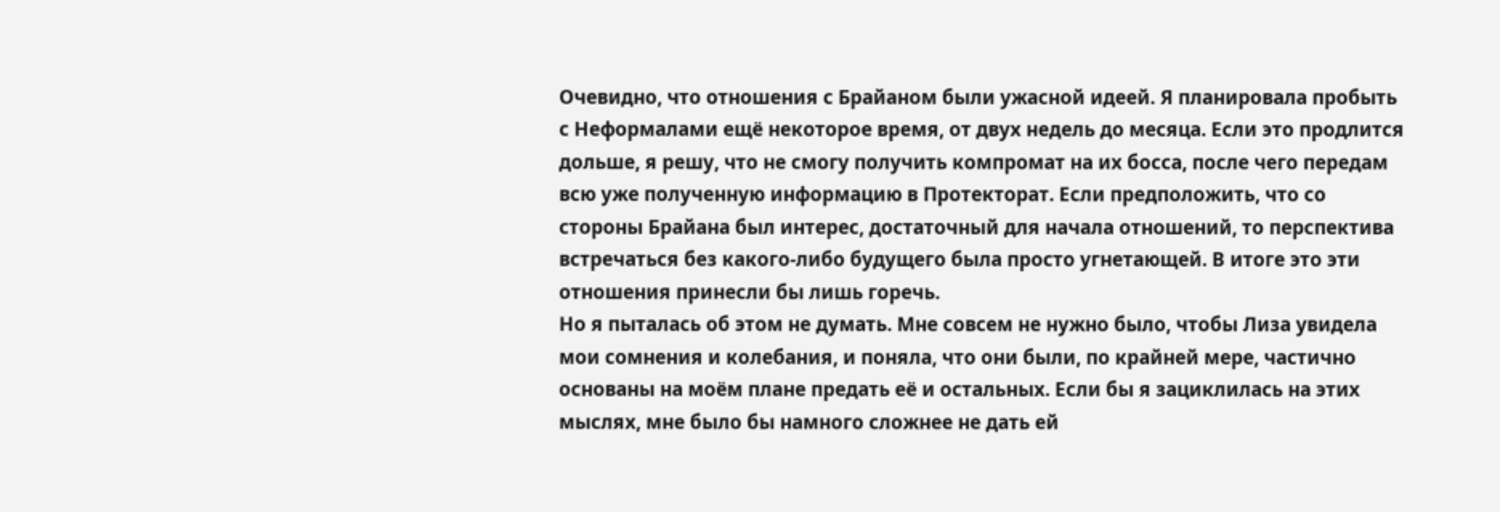Очевидно, что отношения с Брайаном были ужасной идеей. Я планировала пробыть с Неформалами ещё некоторое время, от двух недель до месяца. Если это продлится дольше, я решу, что не смогу получить компромат на их босса, после чего передам всю уже полученную информацию в Протекторат. Если предположить, что со стороны Брайана был интерес, достаточный для начала отношений, то перспектива встречаться без какого-либо будущего была просто угнетающей. В итоге это эти отношения принесли бы лишь горечь.
Но я пыталась об этом не думать. Мне совсем не нужно было, чтобы Лиза увидела мои сомнения и колебания, и поняла, что они были, по крайней мере, частично основаны на моём плане предать её и остальных. Если бы я зациклилась на этих мыслях, мне было бы намного сложнее не дать ей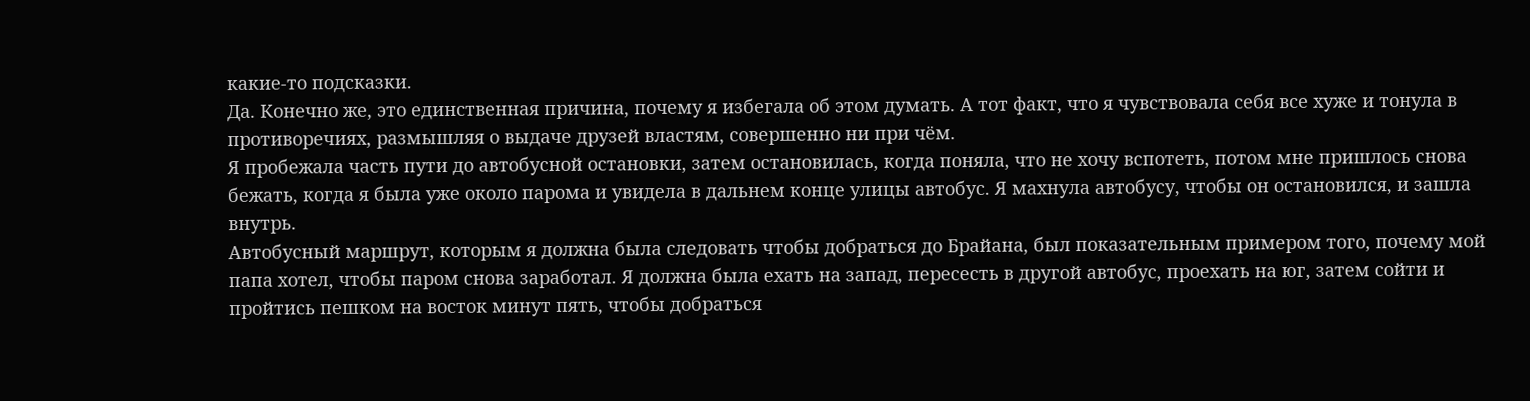какие-то подсказки.
Да. Конечно же, это единственная причина, почему я избегала об этом думать. А тот факт, что я чувствовала себя все хуже и тонула в противоречиях, размышляя о выдаче друзей властям, совершенно ни при чём.
Я пробежала часть пути до автобусной остановки, затем остановилась, когда поняла, что не хочу вспотеть, потом мне пришлось снова бежать, когда я была уже около парома и увидела в дальнем конце улицы автобус. Я махнула автобусу, чтобы он остановился, и зашла внутрь.
Автобусный маршрут, которым я должна была следовать чтобы добраться до Брайана, был показательным примером того, почему мой папа хотел, чтобы паром снова заработал. Я должна была ехать на запад, пересесть в другой автобус, проехать на юг, затем сойти и пройтись пешком на восток минут пять, чтобы добраться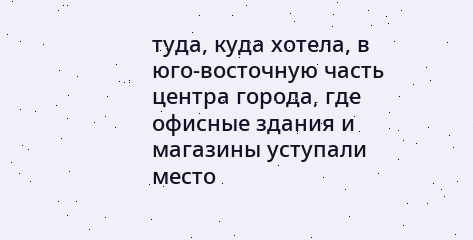туда, куда хотела, в юго-восточную часть центра города, где офисные здания и магазины уступали место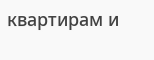квартирам и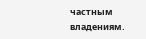частным владениям.